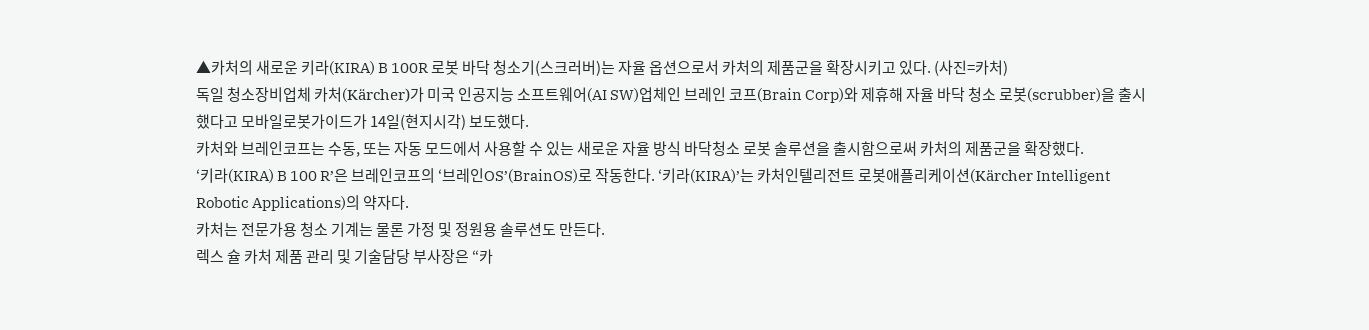▲카처의 새로운 키라(KIRA) B 100R 로봇 바닥 청소기(스크러버)는 자율 옵션으로서 카처의 제품군을 확장시키고 있다. (사진=카처)
독일 청소장비업체 카처(Kärcher)가 미국 인공지능 소프트웨어(AI SW)업체인 브레인 코프(Brain Corp)와 제휴해 자율 바닥 청소 로봇(scrubber)을 출시했다고 모바일로봇가이드가 14일(현지시각) 보도했다.
카처와 브레인코프는 수동, 또는 자동 모드에서 사용할 수 있는 새로운 자율 방식 바닥청소 로봇 솔루션을 출시함으로써 카처의 제품군을 확장했다.
‘키라(KIRA) B 100 R’은 브레인코프의 ‘브레인OS’(BrainOS)로 작동한다. ‘키라(KIRA)’는 카처인텔리전트 로봇애플리케이션(Kärcher Intelligent Robotic Applications)의 약자다.
카처는 전문가용 청소 기계는 물론 가정 및 정원용 솔루션도 만든다.
렉스 슐 카처 제품 관리 및 기술담당 부사장은 “카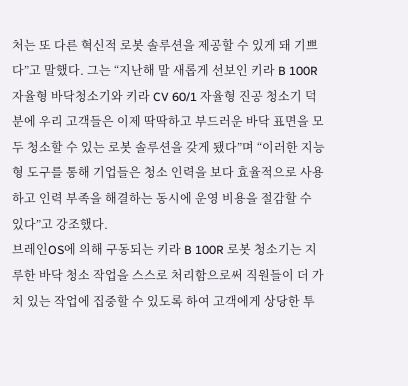처는 또 다른 혁신적 로봇 솔루션을 제공할 수 있게 돼 기쁘다”고 말했다. 그는 “지난해 말 새롭게 선보인 키라 B 100R 자율형 바닥청소기와 키라 CV 60/1 자율형 진공 청소기 덕분에 우리 고객들은 이제 딱딱하고 부드러운 바닥 표면을 모두 청소할 수 있는 로봇 솔루션을 갖게 됐다”며 “이러한 지능형 도구를 통해 기업들은 청소 인력을 보다 효율적으로 사용하고 인력 부족을 해결하는 동시에 운영 비용을 절감할 수 있다”고 강조했다.
브레인OS에 의해 구동되는 키라 B 100R 로봇 청소기는 지루한 바닥 청소 작업을 스스로 처리함으로써 직원들이 더 가치 있는 작업에 집중할 수 있도록 하여 고객에게 상당한 투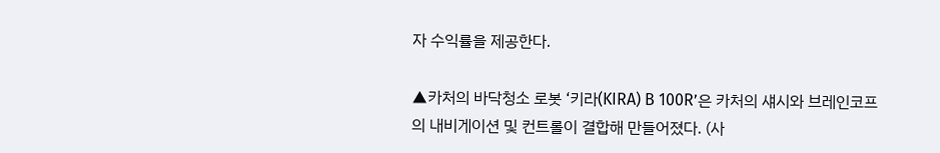자 수익률을 제공한다.

▲카처의 바닥청소 로봇 ‘키라(KIRA) B 100R’은 카처의 섀시와 브레인코프의 내비게이션 및 컨트롤이 결합해 만들어졌다. (사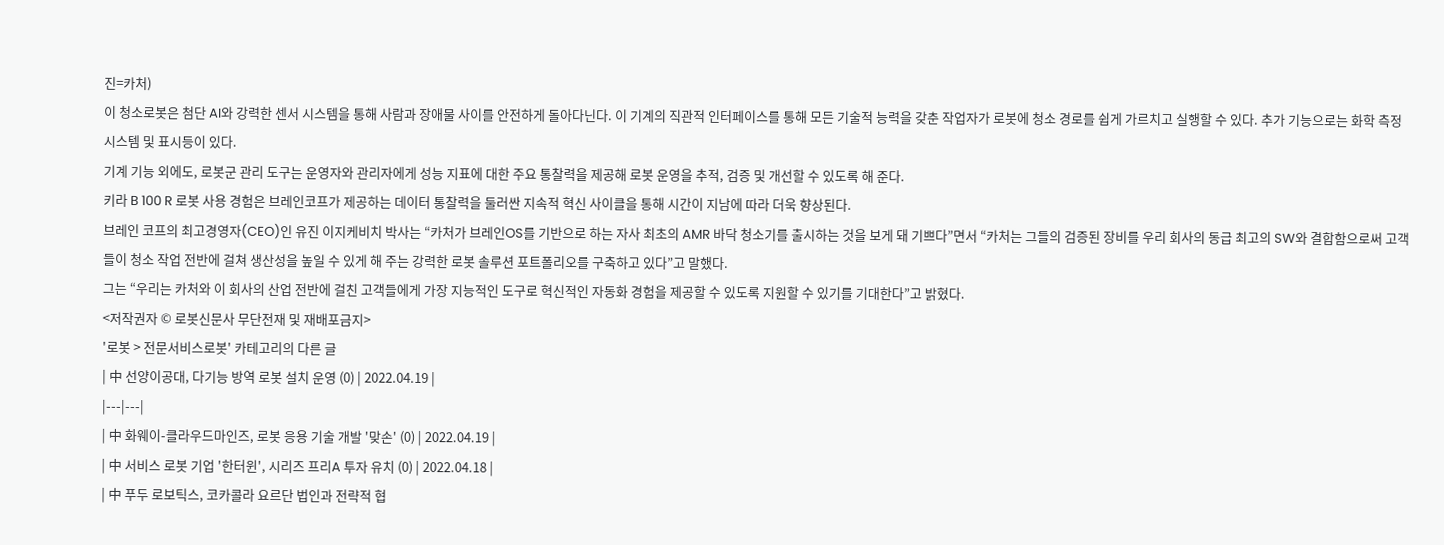진=카처)
이 청소로봇은 첨단 AI와 강력한 센서 시스템을 통해 사람과 장애물 사이를 안전하게 돌아다닌다. 이 기계의 직관적 인터페이스를 통해 모든 기술적 능력을 갖춘 작업자가 로봇에 청소 경로를 쉽게 가르치고 실행할 수 있다. 추가 기능으로는 화학 측정 시스템 및 표시등이 있다.
기계 기능 외에도, 로봇군 관리 도구는 운영자와 관리자에게 성능 지표에 대한 주요 통찰력을 제공해 로봇 운영을 추적, 검증 및 개선할 수 있도록 해 준다.
키라 B 100 R 로봇 사용 경험은 브레인코프가 제공하는 데이터 통찰력을 둘러싼 지속적 혁신 사이클을 통해 시간이 지남에 따라 더욱 향상된다.
브레인 코프의 최고경영자(CEO)인 유진 이지케비치 박사는 “카처가 브레인OS를 기반으로 하는 자사 최초의 AMR 바닥 청소기를 출시하는 것을 보게 돼 기쁘다”면서 “카처는 그들의 검증된 장비를 우리 회사의 동급 최고의 SW와 결합함으로써 고객들이 청소 작업 전반에 걸쳐 생산성을 높일 수 있게 해 주는 강력한 로봇 솔루션 포트폴리오를 구축하고 있다”고 말했다.
그는 “우리는 카처와 이 회사의 산업 전반에 걸친 고객들에게 가장 지능적인 도구로 혁신적인 자동화 경험을 제공할 수 있도록 지원할 수 있기를 기대한다”고 밝혔다.
<저작권자 © 로봇신문사 무단전재 및 재배포금지>
'로봇 > 전문서비스로봇' 카테고리의 다른 글
| 中 선양이공대, 다기능 방역 로봇 설치 운영 (0) | 2022.04.19 |
|---|---|
| 中 화웨이-클라우드마인즈, 로봇 응용 기술 개발 '맞손' (0) | 2022.04.19 |
| 中 서비스 로봇 기업 '한터윈', 시리즈 프리A 투자 유치 (0) | 2022.04.18 |
| 中 푸두 로보틱스, 코카콜라 요르단 법인과 전략적 협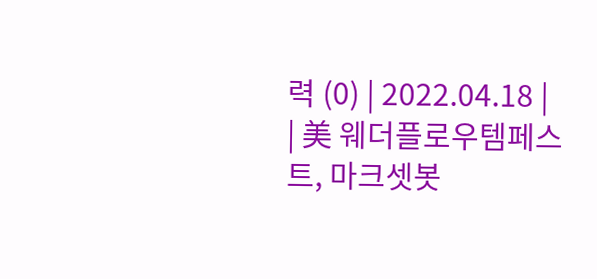력 (0) | 2022.04.18 |
| 美 웨더플로우템페스트, 마크셋봇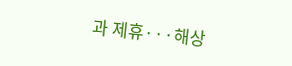과 제휴···해상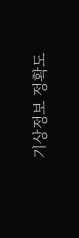기상정보 정확도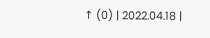↑ (0) | 2022.04.18 |